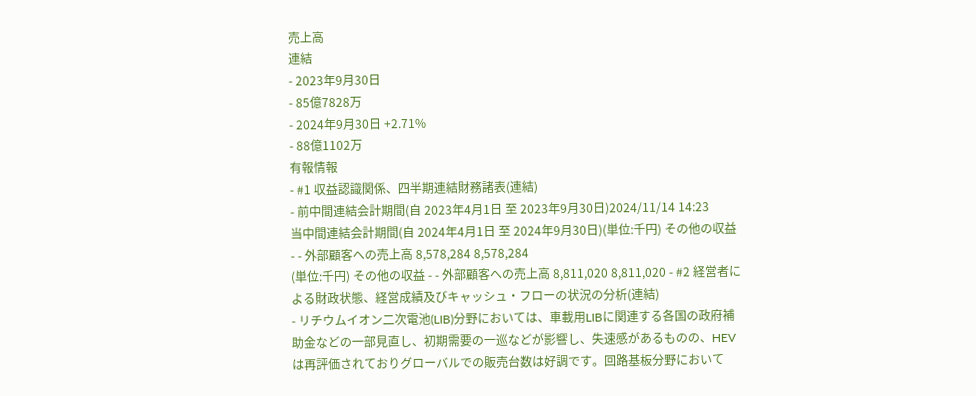売上高
連結
- 2023年9月30日
- 85億7828万
- 2024年9月30日 +2.71%
- 88億1102万
有報情報
- #1 収益認識関係、四半期連結財務諸表(連結)
- 前中間連結会計期間(自 2023年4月1日 至 2023年9月30日)2024/11/14 14:23
当中間連結会計期間(自 2024年4月1日 至 2024年9月30日)(単位:千円) その他の収益 - - 外部顧客への売上高 8,578,284 8,578,284
(単位:千円) その他の収益 - - 外部顧客への売上高 8,811,020 8,811,020 - #2 経営者による財政状態、経営成績及びキャッシュ・フローの状況の分析(連結)
- リチウムイオン二次電池(LIB)分野においては、車載用LIBに関連する各国の政府補助金などの一部見直し、初期需要の一巡などが影響し、失速感があるものの、HEVは再評価されておりグローバルでの販売台数は好調です。回路基板分野において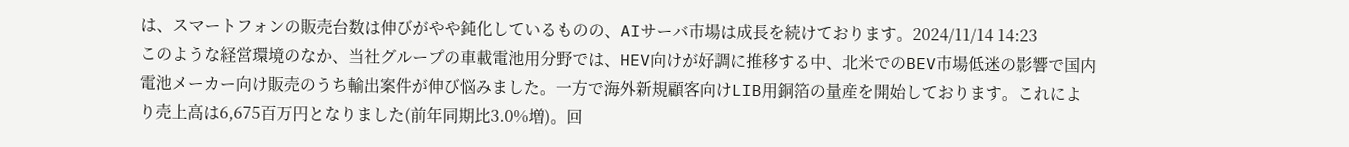は、スマートフォンの販売台数は伸びがやや鈍化しているものの、AIサーバ市場は成長を続けております。2024/11/14 14:23
このような経営環境のなか、当社グループの車載電池用分野では、HEV向けが好調に推移する中、北米でのBEV市場低迷の影響で国内電池メーカー向け販売のうち輸出案件が伸び悩みました。一方で海外新規顧客向けLIB用銅箔の量産を開始しております。これにより売上高は6,675百万円となりました(前年同期比3.0%増)。回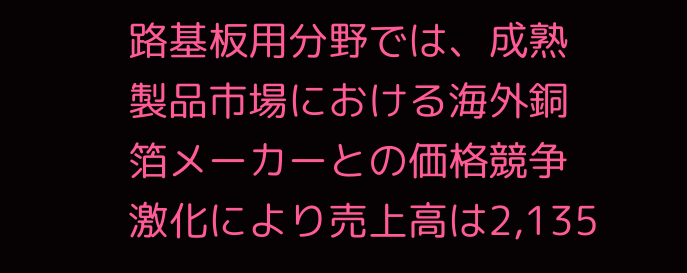路基板用分野では、成熟製品市場における海外銅箔メーカーとの価格競争激化により売上高は2,135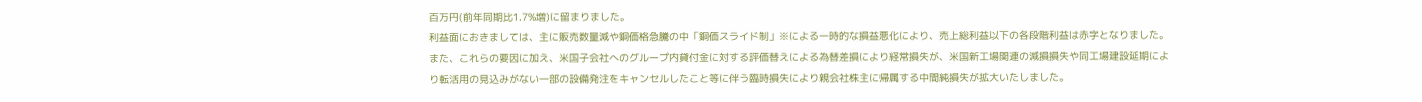百万円(前年同期比1.7%増)に留まりました。
利益面におきましては、主に販売数量減や銅価格急騰の中「銅価スライド制」※による一時的な損益悪化により、売上総利益以下の各段階利益は赤字となりました。また、これらの要因に加え、米国子会社へのグループ内貸付金に対する評価替えによる為替差損により経常損失が、米国新工場関連の減損損失や同工場建設延期により転活用の見込みがない一部の設備発注をキャンセルしたこと等に伴う臨時損失により親会社株主に帰属する中間純損失が拡大いたしました。